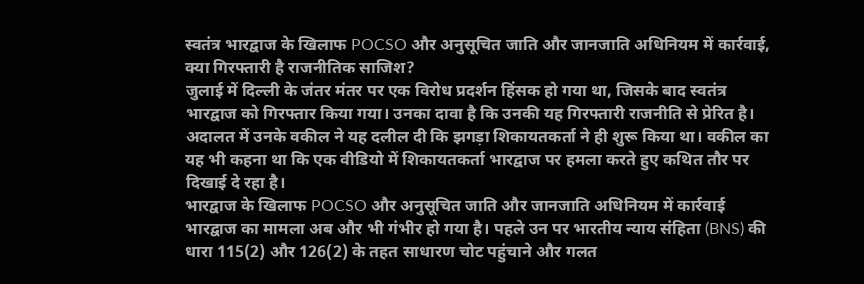स्वतंत्र भारद्वाज के खिलाफ POCSO और अनुसूचित जाति और जानजाति अधिनियम में कार्रवाई, क्या गिरफ्तारी है राजनीतिक साजिश?
जुलाई में दिल्ली के जंतर मंतर पर एक विरोध प्रदर्शन हिंसक हो गया था, जिसके बाद स्वतंत्र भारद्वाज को गिरफ्तार किया गया। उनका दावा है कि उनकी यह गिरफ्तारी राजनीति से प्रेरित है। अदालत में उनके वकील ने यह दलील दी कि झगड़ा शिकायतकर्ता ने ही शुरू किया था। वकील का यह भी कहना था कि एक वीडियो में शिकायतकर्ता भारद्वाज पर हमला करते हुए कथित तौर पर दिखाई दे रहा है।
भारद्वाज के खिलाफ POCSO और अनुसूचित जाति और जानजाति अधिनियम में कार्रवाई
भारद्वाज का मामला अब और भी गंभीर हो गया है। पहले उन पर भारतीय न्याय संहिता (BNS) की धारा 115(2) और 126(2) के तहत साधारण चोट पहुंचाने और गलत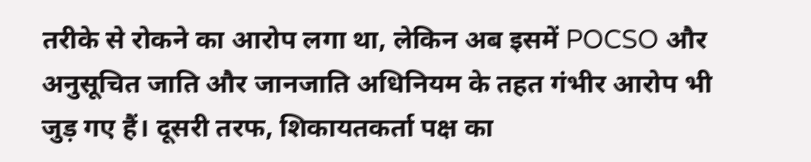तरीके से रोकने का आरोप लगा था, लेकिन अब इसमें POCSO और अनुसूचित जाति और जानजाति अधिनियम के तहत गंभीर आरोप भी जुड़ गए हैं। दूसरी तरफ, शिकायतकर्ता पक्ष का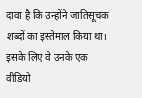दावा है कि उन्होंने जातिसूचक शब्दों का इस्तेमाल किया था। इसके लिए वे उनके एक वीडियो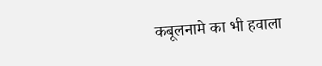कबूलनामे का भी हवाला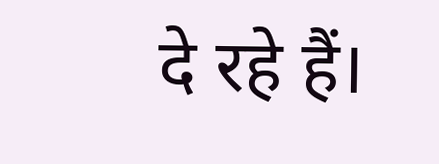दे रहे हैं।